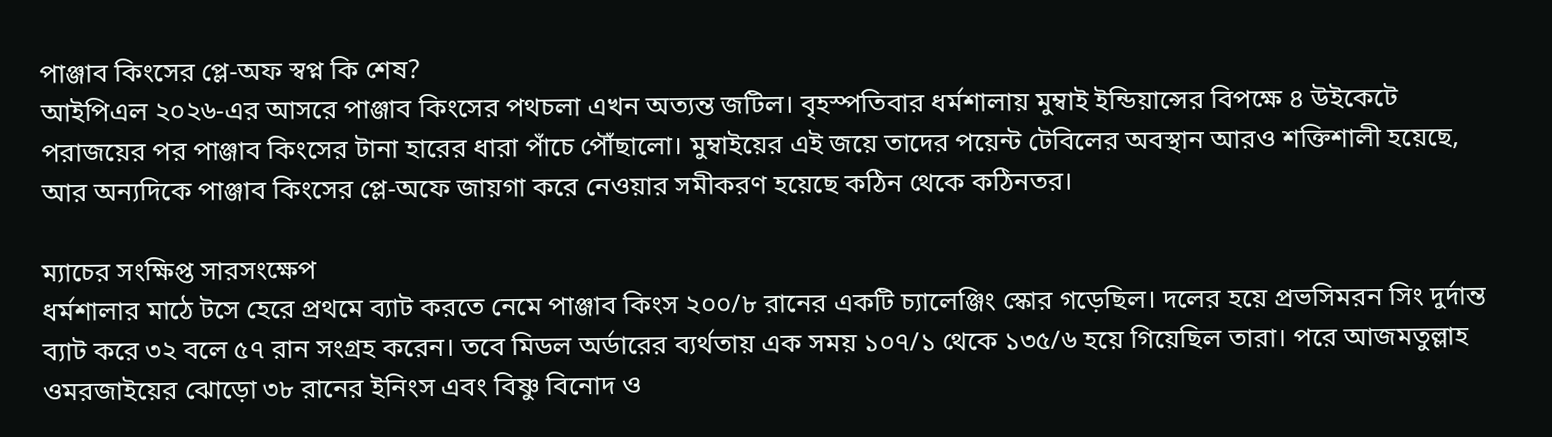পাঞ্জাব কিংসের প্লে-অফ স্বপ্ন কি শেষ?
আইপিএল ২০২৬-এর আসরে পাঞ্জাব কিংসের পথচলা এখন অত্যন্ত জটিল। বৃহস্পতিবার ধর্মশালায় মুম্বাই ইন্ডিয়ান্সের বিপক্ষে ৪ উইকেটে পরাজয়ের পর পাঞ্জাব কিংসের টানা হারের ধারা পাঁচে পৌঁছালো। মুম্বাইয়ের এই জয়ে তাদের পয়েন্ট টেবিলের অবস্থান আরও শক্তিশালী হয়েছে, আর অন্যদিকে পাঞ্জাব কিংসের প্লে-অফে জায়গা করে নেওয়ার সমীকরণ হয়েছে কঠিন থেকে কঠিনতর।

ম্যাচের সংক্ষিপ্ত সারসংক্ষেপ
ধর্মশালার মাঠে টসে হেরে প্রথমে ব্যাট করতে নেমে পাঞ্জাব কিংস ২০০/৮ রানের একটি চ্যালেঞ্জিং স্কোর গড়েছিল। দলের হয়ে প্রভসিমরন সিং দুর্দান্ত ব্যাট করে ৩২ বলে ৫৭ রান সংগ্রহ করেন। তবে মিডল অর্ডারের ব্যর্থতায় এক সময় ১০৭/১ থেকে ১৩৫/৬ হয়ে গিয়েছিল তারা। পরে আজমতুল্লাহ ওমরজাইয়ের ঝোড়ো ৩৮ রানের ইনিংস এবং বিষ্ণু বিনোদ ও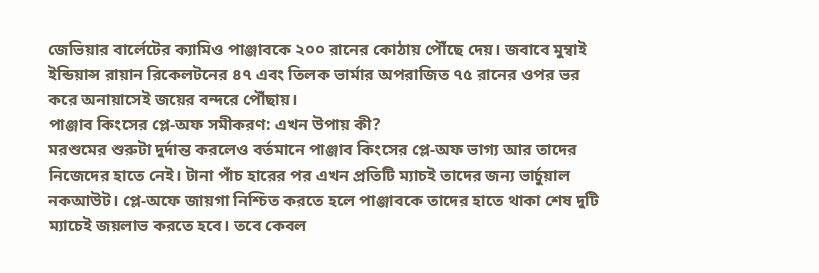জেভিয়ার বার্লেটের ক্যামিও পাঞ্জাবকে ২০০ রানের কোঠায় পৌঁছে দেয়। জবাবে মুম্বাই ইন্ডিয়ান্স রায়ান রিকেলটনের ৪৭ এবং তিলক ভার্মার অপরাজিত ৭৫ রানের ওপর ভর করে অনায়াসেই জয়ের বন্দরে পৌঁছায়।
পাঞ্জাব কিংসের প্লে-অফ সমীকরণ: এখন উপায় কী?
মরশুমের শুরুটা দুর্দান্ত করলেও বর্তমানে পাঞ্জাব কিংসের প্লে-অফ ভাগ্য আর তাদের নিজেদের হাতে নেই। টানা পাঁচ হারের পর এখন প্রতিটি ম্যাচই তাদের জন্য ভার্চুয়াল নকআউট। প্লে-অফে জায়গা নিশ্চিত করতে হলে পাঞ্জাবকে তাদের হাতে থাকা শেষ দুটি ম্যাচেই জয়লাভ করতে হবে। তবে কেবল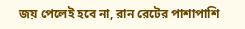জয় পেলেই হবে না, রান রেটের পাশাপাশি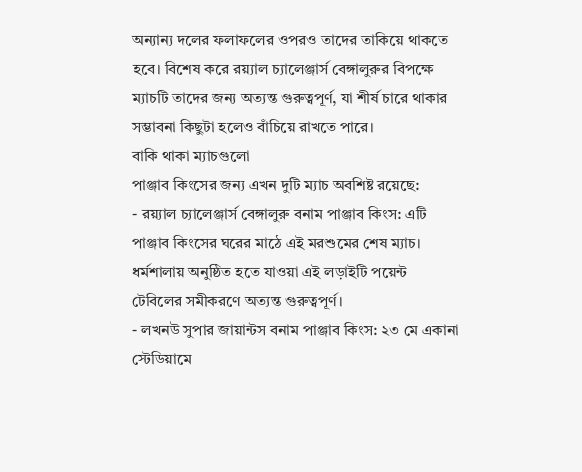অন্যান্য দলের ফলাফলের ওপরও তাদের তাকিয়ে থাকতে হবে। বিশেষ করে রয়্যাল চ্যালেঞ্জার্স বেঙ্গালুরুর বিপক্ষে ম্যাচটি তাদের জন্য অত্যন্ত গুরুত্বপূর্ণ, যা শীর্ষ চারে থাকার সম্ভাবনা কিছুটা হলেও বাঁচিয়ে রাখতে পারে।
বাকি থাকা ম্যাচগুলো
পাঞ্জাব কিংসের জন্য এখন দুটি ম্যাচ অবশিষ্ট রয়েছে:
- রয়্যাল চ্যালেঞ্জার্স বেঙ্গালুরু বনাম পাঞ্জাব কিংস: এটি পাঞ্জাব কিংসের ঘরের মাঠে এই মরশুমের শেষ ম্যাচ। ধর্মশালায় অনুষ্ঠিত হতে যাওয়া এই লড়াইটি পয়েন্ট টেবিলের সমীকরণে অত্যন্ত গুরুত্বপূর্ণ।
- লখনউ সুপার জায়ান্টস বনাম পাঞ্জাব কিংস: ২৩ মে একানা স্টেডিয়ামে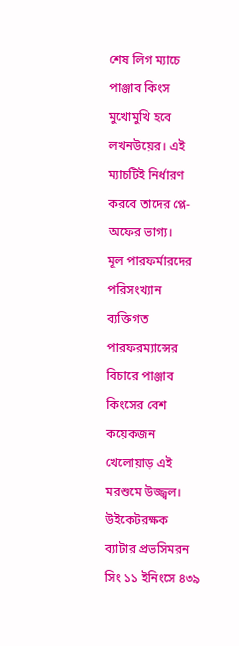শেষ লিগ ম্যাচে পাঞ্জাব কিংস মুখোমুখি হবে লখনউয়ের। এই ম্যাচটিই নির্ধারণ করবে তাদের প্লে-অফের ভাগ্য।
মূল পারফর্মারদের পরিসংখ্যান
ব্যক্তিগত পারফরম্যান্সের বিচারে পাঞ্জাব কিংসের বেশ কয়েকজন খেলোয়াড় এই মরশুমে উজ্জ্বল। উইকেটরক্ষক ব্যাটার প্রভসিমরন সিং ১১ ইনিংসে ৪৩৯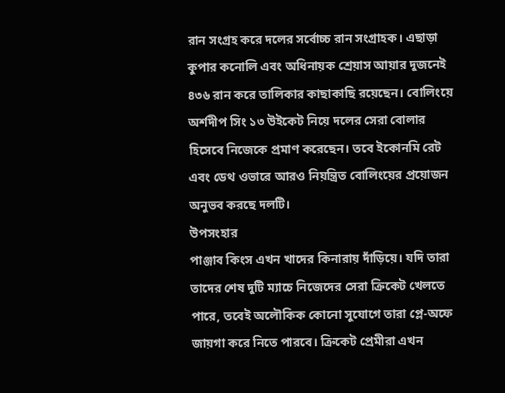রান সংগ্রহ করে দলের সর্বোচ্চ রান সংগ্রাহক। এছাড়া কুপার কনোলি এবং অধিনায়ক শ্রেয়াস আয়ার দুজনেই ৪৩৬ রান করে তালিকার কাছাকাছি রয়েছেন। বোলিংয়ে অর্শদীপ সিং ১৩ উইকেট নিয়ে দলের সেরা বোলার হিসেবে নিজেকে প্রমাণ করেছেন। তবে ইকোনমি রেট এবং ডেথ ওভারে আরও নিয়ন্ত্রিত বোলিংয়ের প্রয়োজন অনুভব করছে দলটি।
উপসংহার
পাঞ্জাব কিংস এখন খাদের কিনারায় দাঁড়িয়ে। যদি তারা তাদের শেষ দুটি ম্যাচে নিজেদের সেরা ক্রিকেট খেলতে পারে, তবেই অলৌকিক কোনো সুযোগে তারা প্লে-অফে জায়গা করে নিতে পারবে। ক্রিকেট প্রেমীরা এখন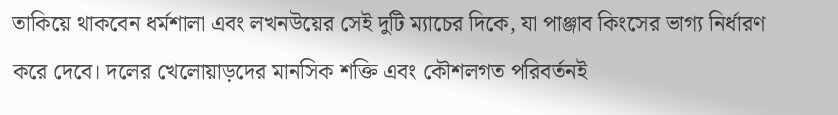তাকিয়ে থাকবেন ধর্মশালা এবং লখনউয়ের সেই দুটি ম্যাচের দিকে, যা পাঞ্জাব কিংসের ভাগ্য নির্ধারণ করে দেবে। দলের খেলোয়াড়দের মানসিক শক্তি এবং কৌশলগত পরিবর্তনই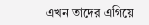এখন তাদের এগিয়ে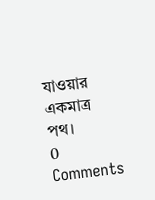যাওয়ার একমাত্র পথ।
0 Comments